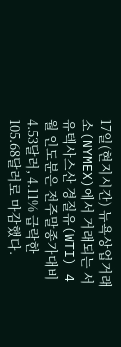17일(현지시간) 뉴욕상업거래소(NYMEX)에서 거래되는 서유텍사스산 경질유(WTI) 4월 인도분은 전주말종가대비 4.53달러, 4.11% 급락한 105.68달러로 마감했다.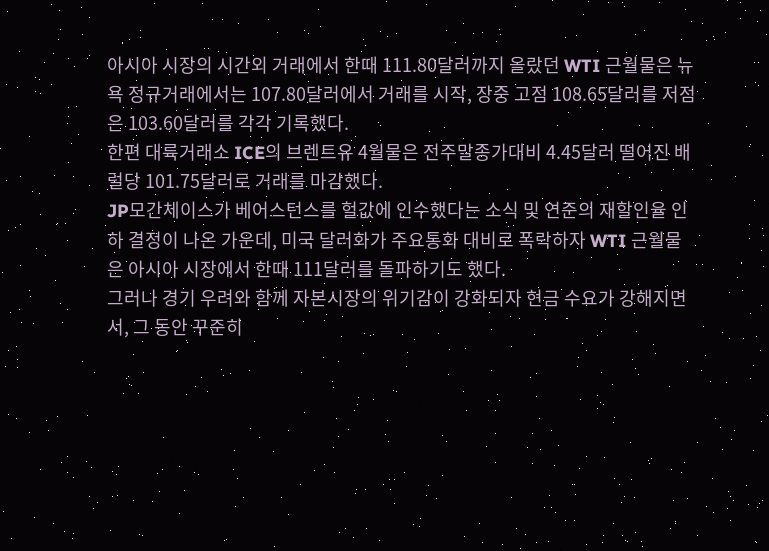아시아 시장의 시간외 거래에서 한때 111.80달러까지 올랐던 WTI 근월물은 뉴욕 정규거래에서는 107.80달러에서 거래를 시작, 장중 고점 108.65달러를 저점은 103.60달러를 각각 기록했다.
한편 대륙거래소 ICE의 브렌트유 4월물은 전주말종가대비 4.45달러 떨어진 배럴당 101.75달러로 거래를 마감했다.
JP모간체이스가 베어스턴스를 헐값에 인수했다는 소식 및 연준의 재할인율 인하 결정이 나온 가운데, 미국 달러화가 주요통화 대비로 폭락하자 WTI 근월물은 아시아 시장에서 한때 111달러를 돌파하기도 했다.
그러나 경기 우려와 함께 자본시장의 위기감이 강화되자 현금 수요가 강해지면서, 그 동안 꾸준히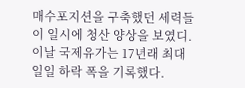매수포지션을 구축했던 세력들이 일시에 청산 양상을 보였디.
이날 국제유가는 17년래 최대 일일 하락 폭을 기록했다.